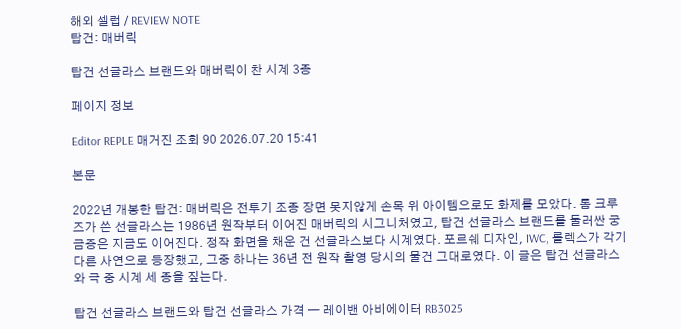해외 셀럽 / REVIEW NOTE
탑건: 매버릭

탑건 선글라스 브랜드와 매버릭이 찬 시계 3종

페이지 정보

Editor REPLE 매거진 조회 90 2026.07.20 15:41

본문

2022년 개봉한 탑건: 매버릭은 전투기 조종 장면 못지않게 손목 위 아이템으로도 화제를 모았다. 톰 크루즈가 쓴 선글라스는 1986년 원작부터 이어진 매버릭의 시그니처였고, 탑건 선글라스 브랜드를 둘러싼 궁금증은 지금도 이어진다. 정작 화면을 채운 건 선글라스보다 시계였다. 포르쉐 디자인, IWC, 롤렉스가 각기 다른 사연으로 등장했고, 그중 하나는 36년 전 원작 촬영 당시의 물건 그대로였다. 이 글은 탑건 선글라스와 극 중 시계 세 종을 짚는다.

탑건 선글라스 브랜드와 탑건 선글라스 가격 — 레이밴 아비에이터 RB3025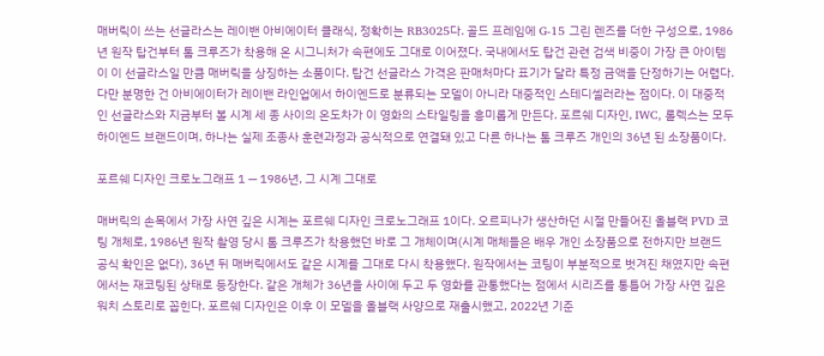매버릭이 쓰는 선글라스는 레이밴 아비에이터 클래식, 정확히는 RB3025다. 골드 프레임에 G-15 그린 렌즈를 더한 구성으로, 1986년 원작 탑건부터 톰 크루즈가 착용해 온 시그니처가 속편에도 그대로 이어졌다. 국내에서도 탑건 관련 검색 비중이 가장 큰 아이템이 이 선글라스일 만큼 매버릭을 상징하는 소품이다. 탑건 선글라스 가격은 판매처마다 표기가 달라 특정 금액을 단정하기는 어렵다. 다만 분명한 건 아비에이터가 레이밴 라인업에서 하이엔드로 분류되는 모델이 아니라 대중적인 스테디셀러라는 점이다. 이 대중적인 선글라스와 지금부터 볼 시계 세 종 사이의 온도차가 이 영화의 스타일링을 흥미롭게 만든다. 포르쉐 디자인, IWC, 롤렉스는 모두 하이엔드 브랜드이며, 하나는 실제 조종사 훈련과정과 공식적으로 연결돼 있고 다른 하나는 톰 크루즈 개인의 36년 된 소장품이다.

포르쉐 디자인 크로노그래프 1 — 1986년, 그 시계 그대로

매버릭의 손목에서 가장 사연 깊은 시계는 포르쉐 디자인 크로노그래프 1이다. 오르피나가 생산하던 시절 만들어진 올블랙 PVD 코팅 개체로, 1986년 원작 촬영 당시 톰 크루즈가 착용했던 바로 그 개체이며(시계 매체들은 배우 개인 소장품으로 전하지만 브랜드 공식 확인은 없다), 36년 뒤 매버릭에서도 같은 시계를 그대로 다시 착용했다. 원작에서는 코팅이 부분적으로 벗겨진 채였지만 속편에서는 재코팅된 상태로 등장한다. 같은 개체가 36년을 사이에 두고 두 영화를 관통했다는 점에서 시리즈를 통틀어 가장 사연 깊은 워치 스토리로 꼽힌다. 포르쉐 디자인은 이후 이 모델을 올블랙 사양으로 재출시했고, 2022년 기준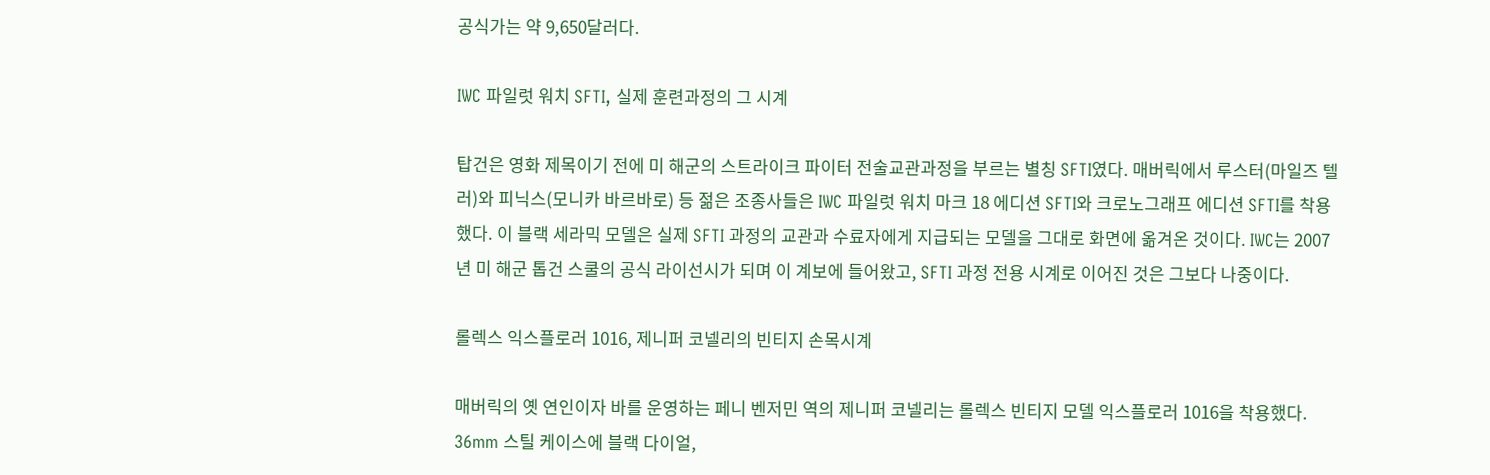공식가는 약 9,650달러다.

IWC 파일럿 워치 SFTI, 실제 훈련과정의 그 시계

탑건은 영화 제목이기 전에 미 해군의 스트라이크 파이터 전술교관과정을 부르는 별칭 SFTI였다. 매버릭에서 루스터(마일즈 텔러)와 피닉스(모니카 바르바로) 등 젊은 조종사들은 IWC 파일럿 워치 마크 18 에디션 SFTI와 크로노그래프 에디션 SFTI를 착용했다. 이 블랙 세라믹 모델은 실제 SFTI 과정의 교관과 수료자에게 지급되는 모델을 그대로 화면에 옮겨온 것이다. IWC는 2007년 미 해군 톱건 스쿨의 공식 라이선시가 되며 이 계보에 들어왔고, SFTI 과정 전용 시계로 이어진 것은 그보다 나중이다.

롤렉스 익스플로러 1016, 제니퍼 코넬리의 빈티지 손목시계

매버릭의 옛 연인이자 바를 운영하는 페니 벤저민 역의 제니퍼 코넬리는 롤렉스 빈티지 모델 익스플로러 1016을 착용했다. 36mm 스틸 케이스에 블랙 다이얼,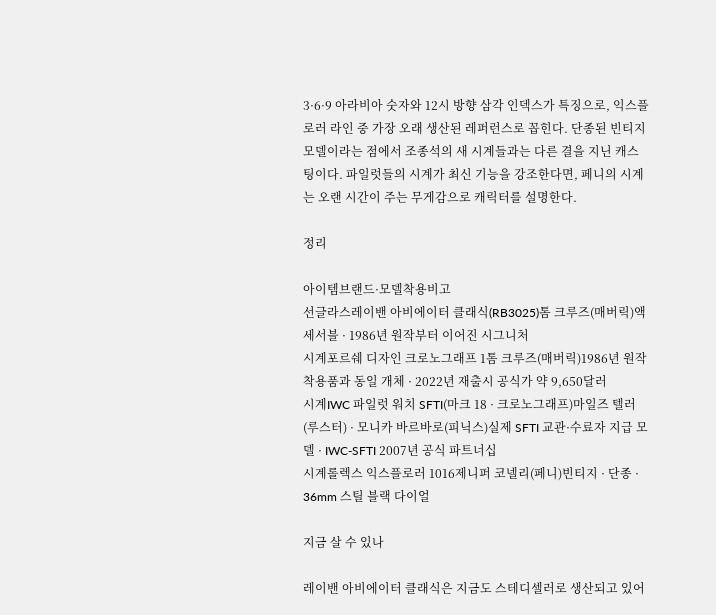3·6·9 아라비아 숫자와 12시 방향 삼각 인덱스가 특징으로, 익스플로러 라인 중 가장 오래 생산된 레퍼런스로 꼽힌다. 단종된 빈티지 모델이라는 점에서 조종석의 새 시계들과는 다른 결을 지닌 캐스팅이다. 파일럿들의 시계가 최신 기능을 강조한다면, 페니의 시계는 오랜 시간이 주는 무게감으로 캐릭터를 설명한다.

정리

아이템브랜드·모델착용비고
선글라스레이밴 아비에이터 클래식(RB3025)톰 크루즈(매버릭)액세서블 · 1986년 원작부터 이어진 시그니처
시계포르쉐 디자인 크로노그래프 1톰 크루즈(매버릭)1986년 원작 착용품과 동일 개체 · 2022년 재출시 공식가 약 9,650달러
시계IWC 파일럿 워치 SFTI(마크 18 · 크로노그래프)마일즈 텔러(루스터) · 모니카 바르바로(피닉스)실제 SFTI 교관·수료자 지급 모델 · IWC-SFTI 2007년 공식 파트너십
시계롤렉스 익스플로러 1016제니퍼 코넬리(페니)빈티지 · 단종 · 36mm 스틸 블랙 다이얼

지금 살 수 있나

레이밴 아비에이터 클래식은 지금도 스테디셀러로 생산되고 있어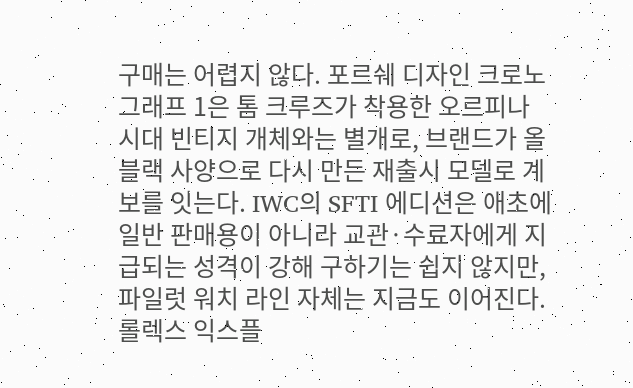구매는 어렵지 않다. 포르쉐 디자인 크로노그래프 1은 톰 크루즈가 착용한 오르피나 시대 빈티지 개체와는 별개로, 브랜드가 올블랙 사양으로 다시 만든 재출시 모델로 계보를 잇는다. IWC의 SFTI 에디션은 애초에 일반 판매용이 아니라 교관·수료자에게 지급되는 성격이 강해 구하기는 쉽지 않지만, 파일럿 워치 라인 자체는 지금도 이어진다. 롤렉스 익스플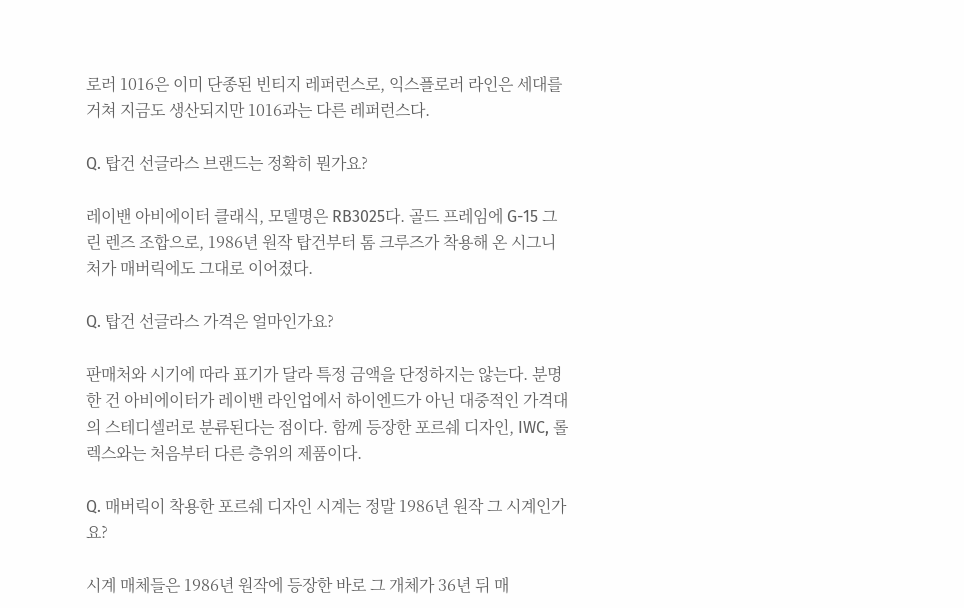로러 1016은 이미 단종된 빈티지 레퍼런스로, 익스플로러 라인은 세대를 거쳐 지금도 생산되지만 1016과는 다른 레퍼런스다.

Q. 탑건 선글라스 브랜드는 정확히 뭔가요?

레이밴 아비에이터 클래식, 모델명은 RB3025다. 골드 프레임에 G-15 그린 렌즈 조합으로, 1986년 원작 탑건부터 톰 크루즈가 착용해 온 시그니처가 매버릭에도 그대로 이어졌다.

Q. 탑건 선글라스 가격은 얼마인가요?

판매처와 시기에 따라 표기가 달라 특정 금액을 단정하지는 않는다. 분명한 건 아비에이터가 레이밴 라인업에서 하이엔드가 아닌 대중적인 가격대의 스테디셀러로 분류된다는 점이다. 함께 등장한 포르쉐 디자인, IWC, 롤렉스와는 처음부터 다른 층위의 제품이다.

Q. 매버릭이 착용한 포르쉐 디자인 시계는 정말 1986년 원작 그 시계인가요?

시계 매체들은 1986년 원작에 등장한 바로 그 개체가 36년 뒤 매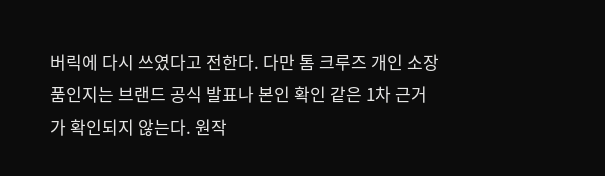버릭에 다시 쓰였다고 전한다. 다만 톰 크루즈 개인 소장품인지는 브랜드 공식 발표나 본인 확인 같은 1차 근거가 확인되지 않는다. 원작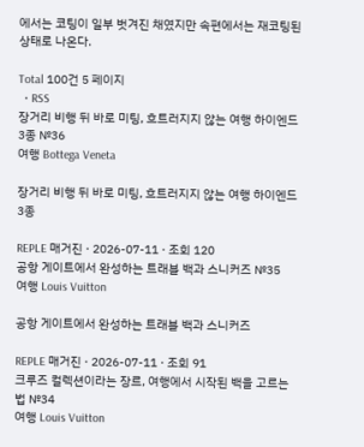에서는 코팅이 일부 벗겨진 채였지만 속편에서는 재코팅된 상태로 나온다.

Total 100건 5 페이지
  • RSS
장거리 비행 뒤 바로 미팅, 흐트러지지 않는 여행 하이엔드 3종 №36
여행 Bottega Veneta

장거리 비행 뒤 바로 미팅, 흐트러지지 않는 여행 하이엔드 3종

REPLE 매거진 · 2026-07-11 · 조회 120
공항 게이트에서 완성하는 트래블 백과 스니커즈 №35
여행 Louis Vuitton

공항 게이트에서 완성하는 트래블 백과 스니커즈

REPLE 매거진 · 2026-07-11 · 조회 91
크루즈 컬렉션이라는 장르, 여행에서 시작된 백을 고르는 법 №34
여행 Louis Vuitton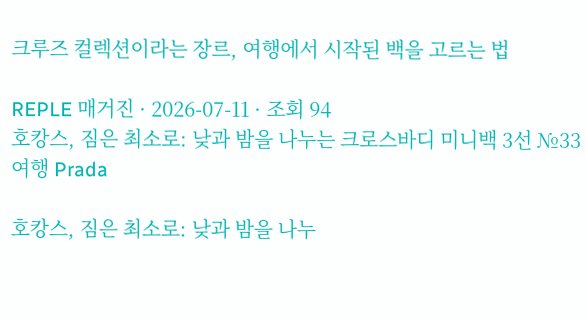크루즈 컬렉션이라는 장르, 여행에서 시작된 백을 고르는 법

REPLE 매거진 · 2026-07-11 · 조회 94
호캉스, 짐은 최소로: 낮과 밤을 나누는 크로스바디 미니백 3선 №33
여행 Prada

호캉스, 짐은 최소로: 낮과 밤을 나누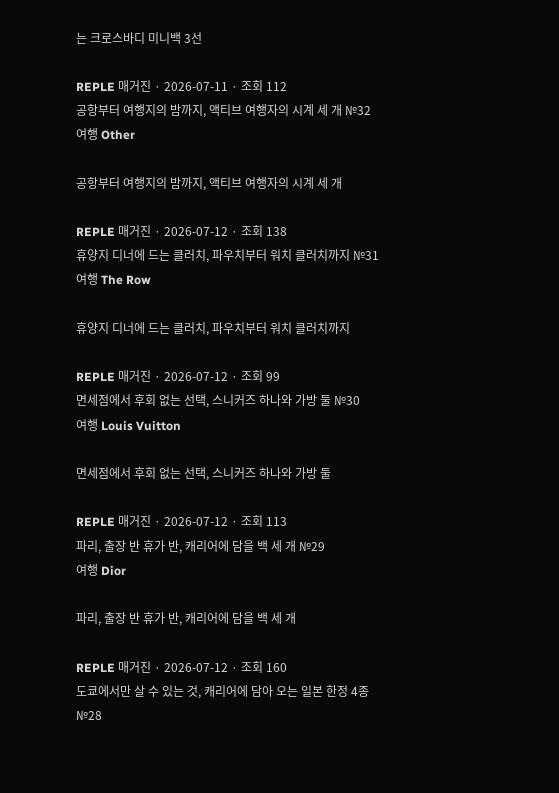는 크로스바디 미니백 3선

REPLE 매거진 · 2026-07-11 · 조회 112
공항부터 여행지의 밤까지, 액티브 여행자의 시계 세 개 №32
여행 Other

공항부터 여행지의 밤까지, 액티브 여행자의 시계 세 개

REPLE 매거진 · 2026-07-12 · 조회 138
휴양지 디너에 드는 클러치, 파우치부터 워치 클러치까지 №31
여행 The Row

휴양지 디너에 드는 클러치, 파우치부터 워치 클러치까지

REPLE 매거진 · 2026-07-12 · 조회 99
면세점에서 후회 없는 선택, 스니커즈 하나와 가방 둘 №30
여행 Louis Vuitton

면세점에서 후회 없는 선택, 스니커즈 하나와 가방 둘

REPLE 매거진 · 2026-07-12 · 조회 113
파리, 출장 반 휴가 반, 캐리어에 담을 백 세 개 №29
여행 Dior

파리, 출장 반 휴가 반, 캐리어에 담을 백 세 개

REPLE 매거진 · 2026-07-12 · 조회 160
도쿄에서만 살 수 있는 것, 캐리어에 담아 오는 일본 한정 4종 №28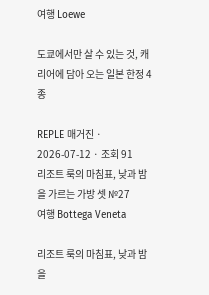여행 Loewe

도쿄에서만 살 수 있는 것, 캐리어에 담아 오는 일본 한정 4종

REPLE 매거진 · 2026-07-12 · 조회 91
리조트 룩의 마침표, 낮과 밤을 가르는 가방 셋 №27
여행 Bottega Veneta

리조트 룩의 마침표, 낮과 밤을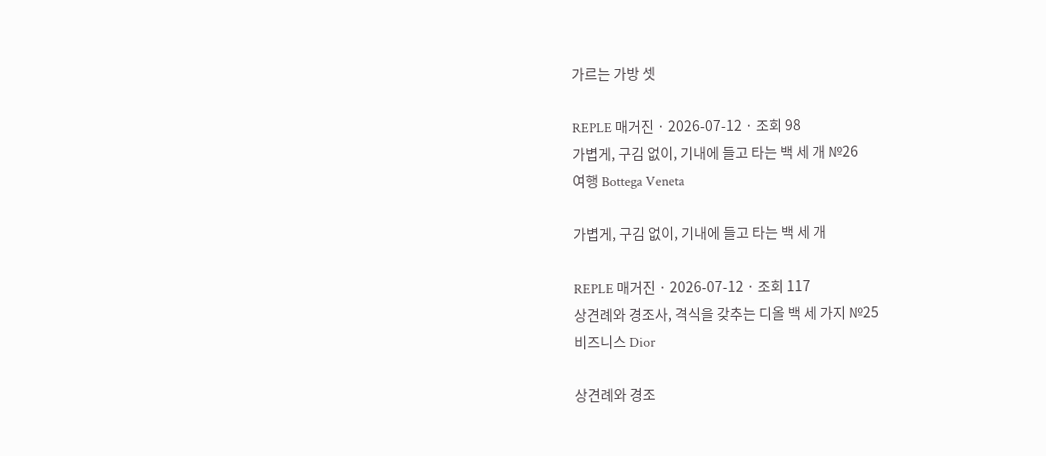가르는 가방 셋

REPLE 매거진 · 2026-07-12 · 조회 98
가볍게, 구김 없이, 기내에 들고 타는 백 세 개 №26
여행 Bottega Veneta

가볍게, 구김 없이, 기내에 들고 타는 백 세 개

REPLE 매거진 · 2026-07-12 · 조회 117
상견례와 경조사, 격식을 갖추는 디올 백 세 가지 №25
비즈니스 Dior

상견례와 경조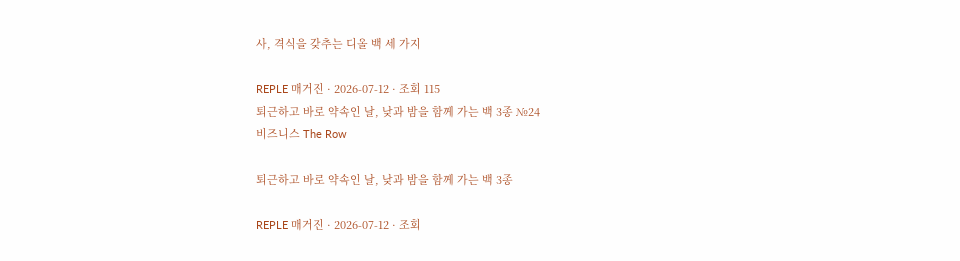사, 격식을 갖추는 디올 백 세 가지

REPLE 매거진 · 2026-07-12 · 조회 115
퇴근하고 바로 약속인 날, 낮과 밤을 함께 가는 백 3종 №24
비즈니스 The Row

퇴근하고 바로 약속인 날, 낮과 밤을 함께 가는 백 3종

REPLE 매거진 · 2026-07-12 · 조회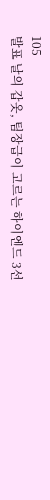105
발표 날의 갑옷, 팀장급이 고르는 하이엔드 3선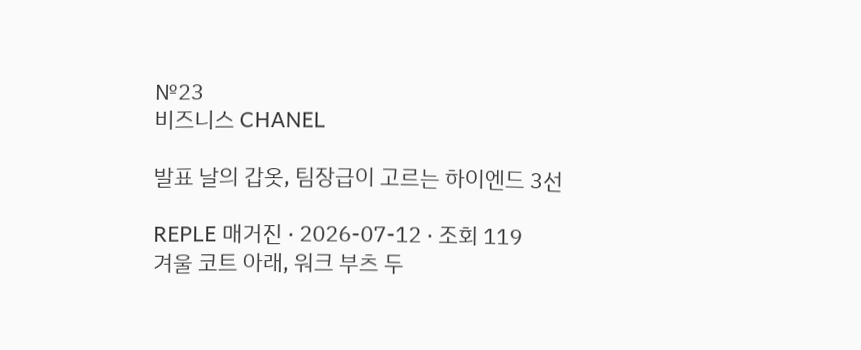№23
비즈니스 CHANEL

발표 날의 갑옷, 팀장급이 고르는 하이엔드 3선

REPLE 매거진 · 2026-07-12 · 조회 119
겨울 코트 아래, 워크 부츠 두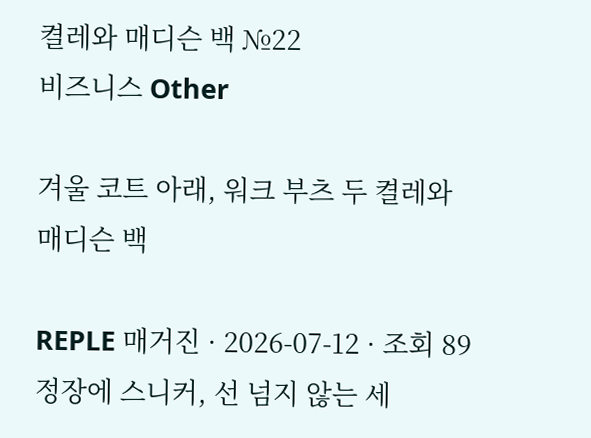켤레와 매디슨 백 №22
비즈니스 Other

겨울 코트 아래, 워크 부츠 두 켤레와 매디슨 백

REPLE 매거진 · 2026-07-12 · 조회 89
정장에 스니커, 선 넘지 않는 세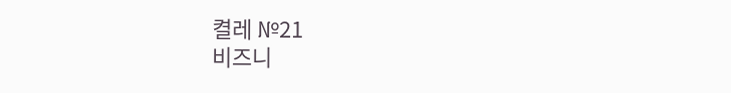켤레 №21
비즈니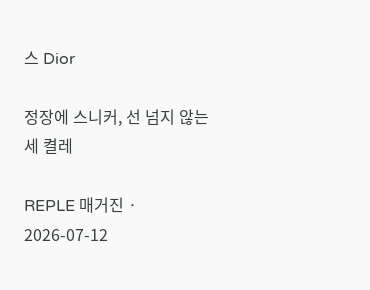스 Dior

정장에 스니커, 선 넘지 않는 세 켤레

REPLE 매거진 · 2026-07-12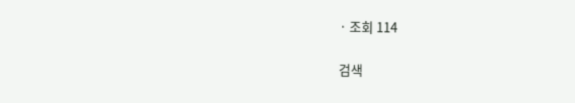· 조회 114

검색